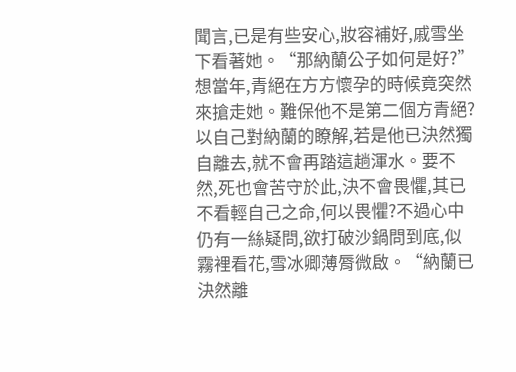聞言,已是有些安心,妝容補好,戚雪坐下看著她。“那納蘭公子如何是好?”想當年,青絕在方方懷孕的時候竟突然來搶走她。難保他不是第二個方青絕?
以自己對納蘭的瞭解,若是他已決然獨自離去,就不會再踏這趟渾水。要不然,死也會苦守於此,決不會畏懼,其已不看輕自己之命,何以畏懼?不過心中仍有一絲疑問,欲打破沙鍋問到底,似霧裡看花,雪冰卿薄脣微啟。“納蘭已決然離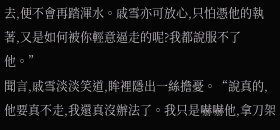去,便不會再踏渾水。戚雪亦可放心,只怕憑他的執著,又是如何被你輕意逼走的呢?我都說服不了他。”
聞言,戚雪淡淡笑道,眸裡隱出一絲擔憂。“說真的,他要真不走,我還真沒辦法了。我只是嚇嚇他,拿刀架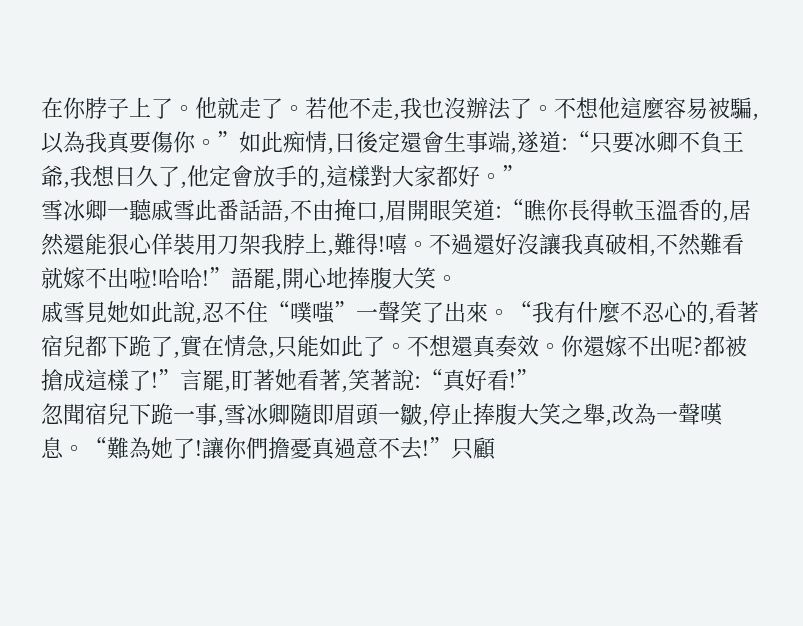在你脖子上了。他就走了。若他不走,我也沒辦法了。不想他這麼容易被騙,以為我真要傷你。”如此痴情,日後定還會生事端,遂道:“只要冰卿不負王爺,我想日久了,他定會放手的,這樣對大家都好。”
雪冰卿一聽戚雪此番話語,不由掩口,眉開眼笑道:“瞧你長得軟玉溫香的,居然還能狠心佯裝用刀架我脖上,難得!嘻。不過還好沒讓我真破相,不然難看就嫁不出啦!哈哈!”語罷,開心地捧腹大笑。
戚雪見她如此說,忍不住“噗嗤”一聲笑了出來。“我有什麼不忍心的,看著宿兒都下跪了,實在情急,只能如此了。不想還真奏效。你還嫁不出呢?都被搶成這樣了!”言罷,盯著她看著,笑著說:“真好看!”
忽聞宿兒下跪一事,雪冰卿隨即眉頭一皺,停止捧腹大笑之舉,改為一聲嘆息。“難為她了!讓你們擔憂真過意不去!”只顧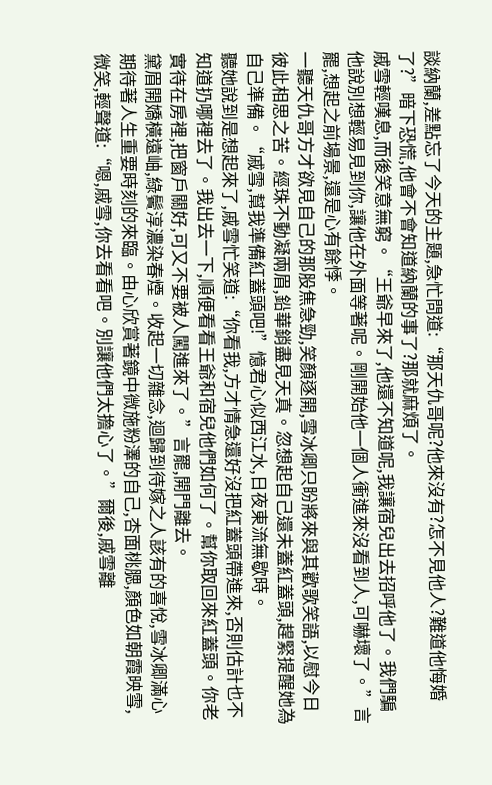談納蘭,差點忘了今天的主題,急忙問道:“那天仇哥呢?他來沒有?怎不見他人?難道他悔婚了?”暗下恐慌,他會不會知道納蘭的事了?那就麻煩了。
戚雪輕嘆息,而後笑意無窮。“王爺早來了,他還不知道呢,我讓宿兒出去招呼他了。我們騙他說別想輕易見到你,讓他在外面等著呢。剛開始他一個人衝進來沒看到人,可嚇壞了。”言罷,想起之前場景,還是心有餘悸。
一聽天仇哥方才欲見自己的那股焦急勁,笑顏逐開,雪冰卿只盼將來與其歡歌笑語,以慰今日彼此相思之苦。經珠不動凝兩眉,鉛華銷盡見天真。忽想起自己還未蓋紅蓋頭,趕緊提醒她為自己準備。“戚雪,幫我準備紅蓋頭吧!”憶君心似西江水,日夜東流無歇時。
聽她說到是想起來了,戚雪忙笑道:“你看我,方才情急還好沒把紅蓋頭帶進來,否則估計也不知道扔哪裡去了。我出去一下,順便看看王爺和宿兒他們如何了。幫你取回來紅蓋頭。你老實待在房裡,把窗戶關好,可又不要被人闖進來了。”言罷,開門離去。
黛眉開嬌橫遠岫,綠鬢淳濃染春煙。收起一切雜念,迴歸到待嫁之人該有的喜悅,雪冰卿滿心期待著人生重要時刻的來臨。由心欣賞著鏡中微施粉澤的自己,杏面桃腮,顏色如朝霞映雪,微笑,輕聲道:“嗯,戚雪,你去看看吧。別讓他們太擔心了。”爾後,戚雪離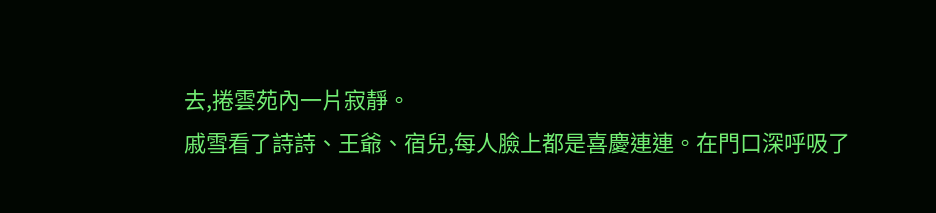去,捲雲苑內一片寂靜。
戚雪看了詩詩、王爺、宿兒,每人臉上都是喜慶連連。在門口深呼吸了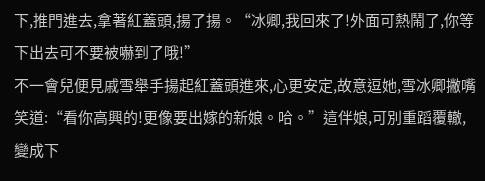下,推門進去,拿著紅蓋頭,揚了揚。“冰卿,我回來了!外面可熱鬧了,你等下出去可不要被嚇到了哦!”
不一會兒便見戚雪舉手揚起紅蓋頭進來,心更安定,故意逗她,雪冰卿撇嘴笑道:“看你高興的!更像要出嫁的新娘。哈。”這伴娘,可別重蹈覆轍,變成下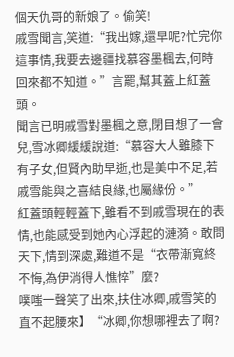個天仇哥的新娘了。偷笑!
戚雪聞言,笑道:“我出嫁,還早呢?忙完你這事情,我要去邊疆找慕容墨楓去,何時回來都不知道。”言罷,幫其蓋上紅蓋頭。
聞言已明戚雪對墨楓之意,閉目想了一會兒,雪冰卿緩緩說道:“慕容大人雖膝下有子女,但賢內助早逝,也是美中不足,若戚雪能與之喜結良緣,也屬緣份。”
紅蓋頭輕輕蓋下,雖看不到戚雪現在的表情,也能感受到她內心浮起的漣漪。敢問天下,情到深處,難道不是“衣帶漸寬終不悔,為伊消得人憔悴”麼?
噗嗤一聲笑了出來,扶住冰卿,戚雪笑的直不起腰來】“冰卿,你想哪裡去了啊?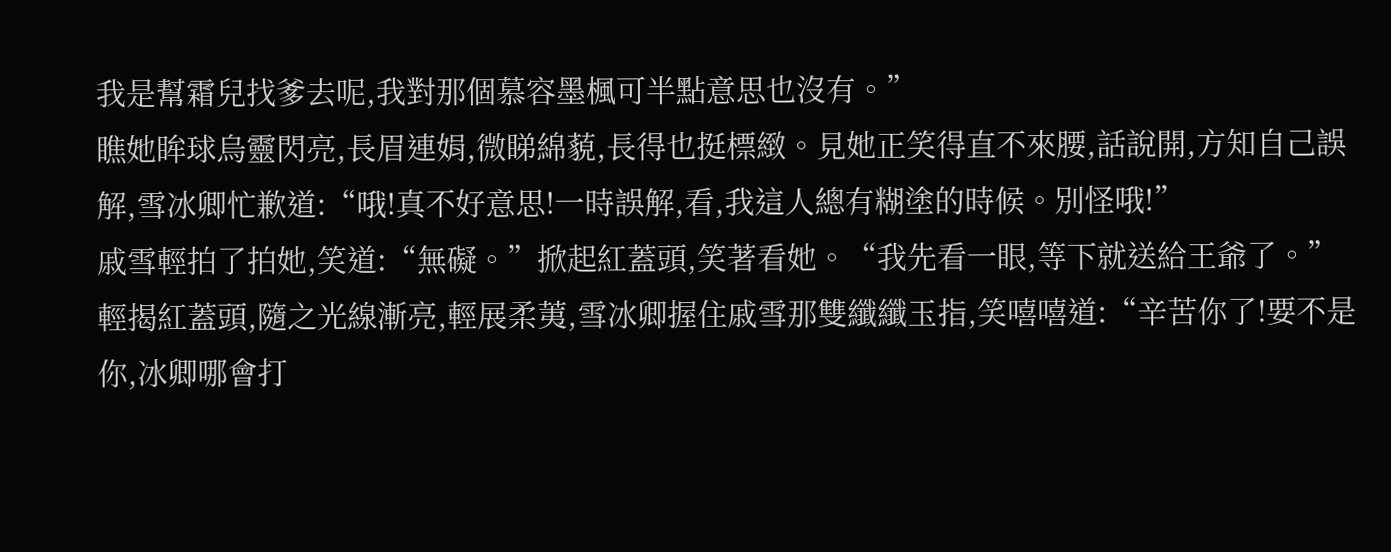我是幫霜兒找爹去呢,我對那個慕容墨楓可半點意思也沒有。”
瞧她眸球烏靈閃亮,長眉連娟,微睇綿藐,長得也挺標緻。見她正笑得直不來腰,話說開,方知自己誤解,雪冰卿忙歉道:“哦!真不好意思!一時誤解,看,我這人總有糊塗的時候。別怪哦!”
戚雪輕拍了拍她,笑道:“無礙。”掀起紅蓋頭,笑著看她。“我先看一眼,等下就送給王爺了。”
輕揭紅蓋頭,隨之光線漸亮,輕展柔荑,雪冰卿握住戚雪那雙纖纖玉指,笑嘻嘻道:“辛苦你了!要不是你,冰卿哪會打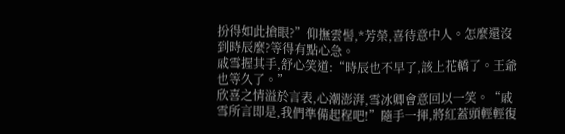扮得如此搶眼?”仰撫雲髻,*芳榮,喜待意中人。怎麼還沒到時辰麼?等得有點心急。
戚雪握其手,舒心笑道:“時辰也不早了,該上花轎了。王爺也等久了。”
欣喜之情溢於言表,心潮澎湃,雪冰卿會意回以一笑。“戚雪所言即是,我們準備起程吧!”隨手一揮,將紅蓋頭輕輕復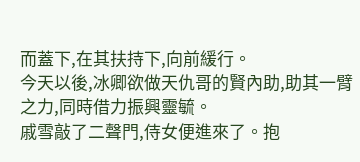而蓋下,在其扶持下,向前緩行。
今天以後,冰卿欲做天仇哥的賢內助,助其一臂之力,同時借力振興靈毓。
戚雪敲了二聲門,侍女便進來了。抱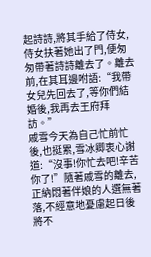起詩詩,將其手給了侍女,侍女扶著她出了門,便匆匆帶著詩詩離去了。離去前,在其耳邊咐語:“我帶女兒先回去了,等你們結婚後,我再去王府拜訪。”
戚雪今天為自己忙前忙後,也挺累,雪冰卿衷心謝道:“沒事!你忙去吧!辛苦你了!”隨著戚雪的離去,正納悶著伴娘的人選無著落,不經意地憂慮起日後將不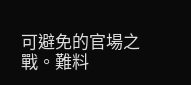可避免的官場之戰。難料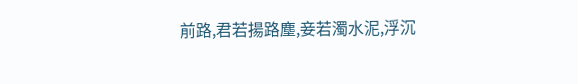前路,君若揚路塵,妾若濁水泥,浮沉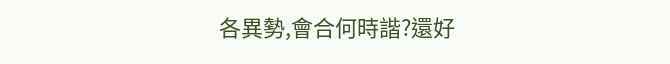各異勢,會合何時諧?還好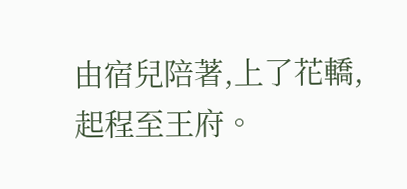由宿兒陪著,上了花轎,起程至王府。